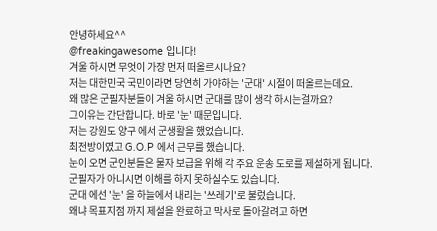안녕하세요^^
@freakingawesome 입니다!
겨울 하시면 무엇이 가장 먼저 떠올르시나요?
저는 대한민국 국민이라면 당연히 가야하는 '군대' 시절이 떠올르는데요.
왜 많은 군필자분들이 겨울 하시면 군대를 많이 생각 하시는걸까요?
그이유는 간단합니다. 바로 '눈' 때문입니다.
저는 강원도 양구 에서 군생활을 했었습니다.
최전방이였고 G.O.P 에서 근무를 했습니다.
눈이 오면 군인분들은 물자 보급을 위해 각 주요 운송 도로를 제설하게 됩니다.
군필자가 아니시면 이해를 하지 못하실수도 있습니다.
군대 에선 '눈' 을 하늘에서 내리는 '쓰레기'로 불렀습니다.
왜냐 목표지점 까지 제설을 완료하고 막사로 돌아갈려고 하면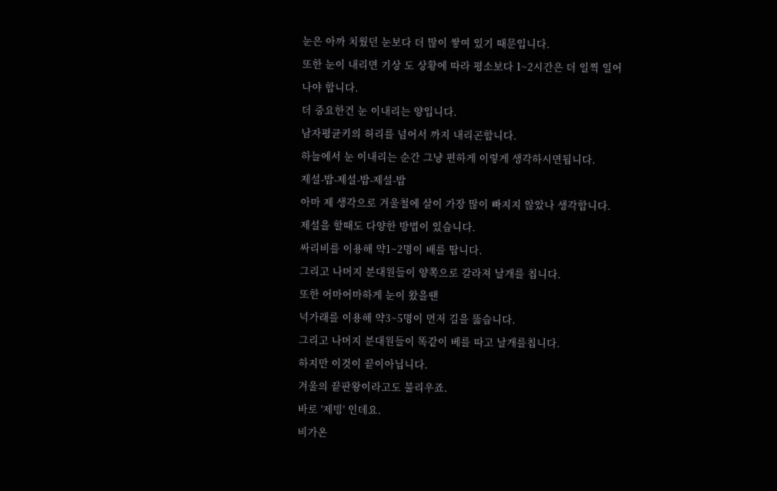눈은 아까 치웠던 눈보다 더 많이 쌓여 있기 때문입니다.
또한 눈이 내리면 기상 도 상황에 따라 평소보다 1~2시간은 더 일찍 일어나야 합니다.
더 중요한건 눈 이내리는 양입니다.
남자평균키의 허리를 넘어서 까지 내리곤합니다.
하늘에서 눈 이내리는 순간 그냥 편하게 이렇게 생각하시면됩니다.
제설-밥-제설-밥-제설-밥
아마 제 생각으로 겨울철에 살이 가장 많이 빠지지 않았나 생각합니다.
제설을 할때도 다양한 방법이 있습니다.
싸리비를 이용해 약1~2명이 배를 땁니다.
그리고 나머지 분대원들이 양쪽으로 갈라져 날개를 칩니다.
또한 어마어마하게 눈이 왔을땐
넉가래를 이용해 약3~5명이 먼저 길을 뚫습니다.
그리고 나머지 분대원들이 똑같이 베를 따고 날개를칩니다.
하지만 이것이 끝이아닙니다.
겨울의 끝판왕이라고도 불리우죠.
바로 '제빙' 인데요.
비가온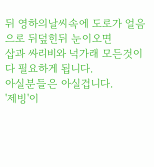뒤 영하의날씨속에 도로가 얼음으로 뒤덮힌뒤 눈이오면
삽과 싸리비와 넉가래 모든것이 다 필요하게 됩니다.
아실분들은 아실겁니다.
'제빙'이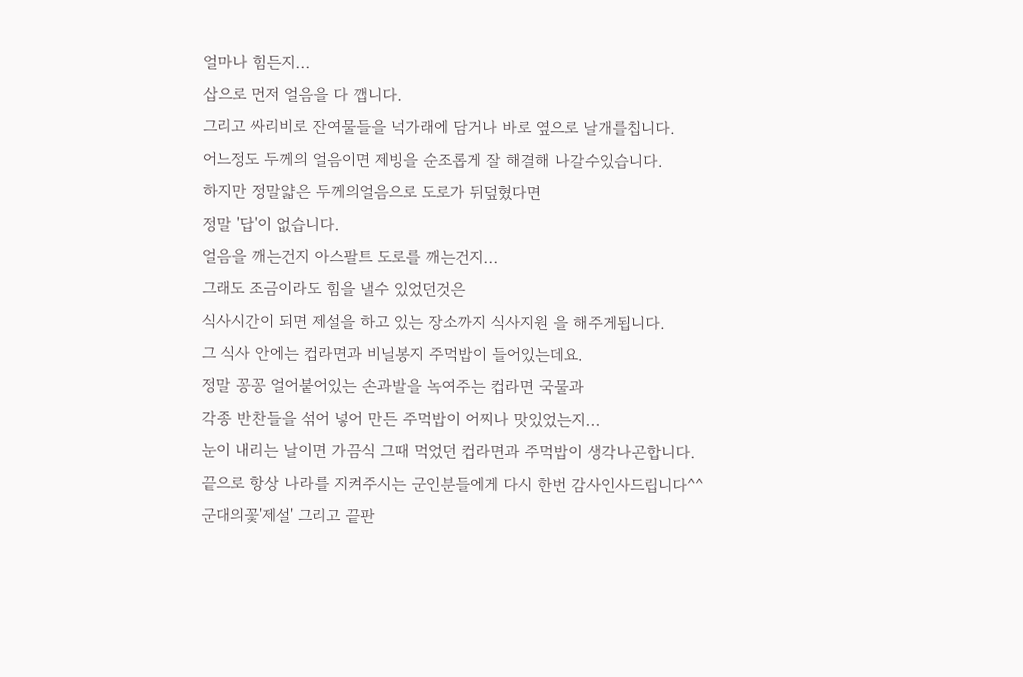얼마나 힘든지...
삽으로 먼저 얼음을 다 깹니다.
그리고 싸리비로 잔여물들을 넉가래에 담거나 바로 옆으로 날개를칩니다.
어느정도 두께의 얼음이면 제빙을 순조롭게 잘 해결해 나갈수있습니다.
하지만 정말얇은 두께의얼음으로 도로가 뒤덮혔다면
정말 '답'이 없습니다.
얼음을 깨는건지 아스팔트 도로를 깨는건지...
그래도 조금이라도 힘을 낼수 있었던것은
식사시간이 되면 제설을 하고 있는 장소까지 식사지원 을 해주게됩니다.
그 식사 안에는 컵라면과 비닐봉지 주먹밥이 들어있는데요.
정말 꽁꽁 얼어붙어있는 손과발을 녹여주는 컵라면 국물과
각종 반찬들을 섞어 넣어 만든 주먹밥이 어찌나 맛있었는지...
눈이 내리는 날이면 가끔식 그때 먹었던 컵라면과 주먹밥이 생각나곤합니다.
끝으로 항상 나라를 지켜주시는 군인분들에게 다시 한번 감사인사드립니다^^
군대의꽃'제설' 그리고 끝판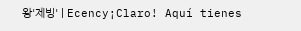왕'제빙' | Ecency¡Claro! Aquí tienes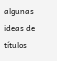algunas ideas de títulos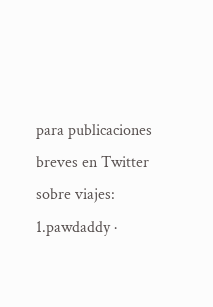para publicaciones breves en Twitter sobre viajes:
1.pawdaddy ·